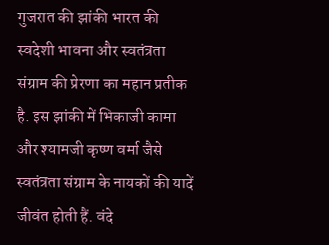गुजरात की झांकी भारत की स्वदेशी भावना और स्वतंत्रता संग्राम की प्रेरणा का महान प्रतीक है. इस झांकी में भिकाजी कामा और श्यामजी कृष्ण वर्मा जैसे स्वतंत्रता संग्राम के नायकों की यादें जीवंत होती हैं. वंदे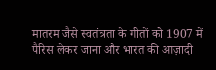मातरम जैसे स्वतंत्रता के गीतों को 1907 में पैरिस लेकर जाना और भारत की आज़ादी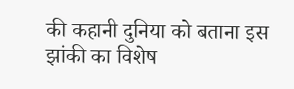की कहानी दुनिया को बताना इस झांकी का विशेष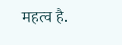महत्व है.